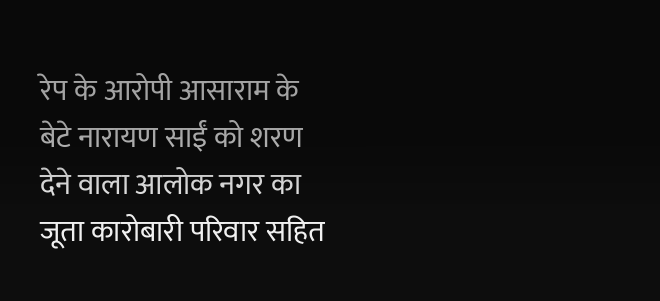रेप के आरोपी आसाराम के बेटे नारायण साईं को शरण देने वाला आलोक नगर का जूता कारोबारी परिवार सहित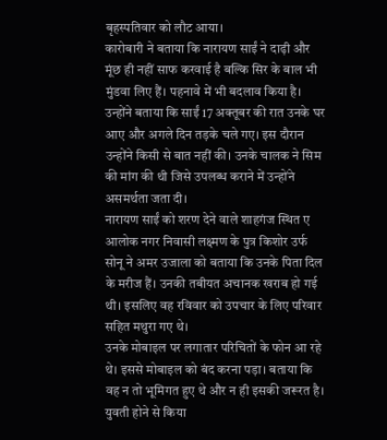बृहस्पतिवार को लौट आया।
कारोबारी ने बताया कि नारायण साईं ने दाढ़ी और मूंछ ही नहीं साफ करवाई है बल्कि सिर के बाल भी मुंडवा लिए हैं। पहनावे में भी बदलाव किया है।
उन्होंने बताया कि साईं 17 अक्तूबर की रात उनके घर आए और अगले दिन तड़के चले गए। इस दौरान उन्होंने किसी से बात नहीं की। उनके चालक ने सिम की मांग की थी जिसे उपलब्ध कराने में उन्होंने असमर्थता जता दी।
नारायण साईं को शरण देने वाले शाहगंज स्थित ए आलोक नगर निवासी लक्ष्मण के पुत्र किशोर उर्फ सोनू ने अमर उजाला को बताया कि उनके पिता दिल के मरीज हैं। उनकी तबीयत अचानक खराब हो गई थी। इसलिए वह रविवार को उपचार के लिए परिवार सहित मथुरा गए थे।
उनके मोबाइल पर लगातार परिचितों के फोन आ रहे थे। इससे मोबाइल को बंद करना पड़ा। बताया कि वह न तो भूमिगत हुए थे और न ही इसकी जरूरत है।
युवती होने से किया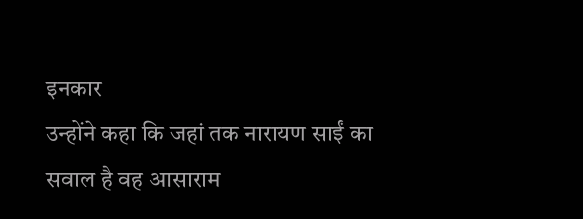इनकार
उन्होंने कहा कि जहां तक नारायण साईं का सवाल है वह आसाराम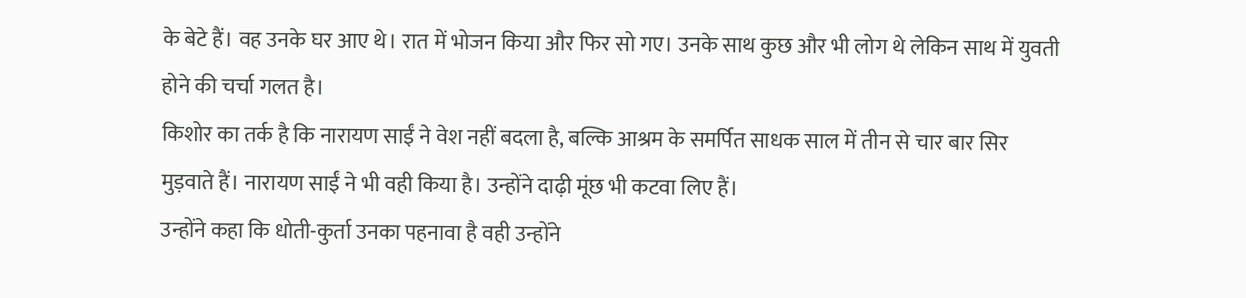के बेटे हैं। वह उनके घर आए थे। रात में भोजन किया और फिर सो गए। उनके साथ कुछ और भी लोग थे लेकिन साथ में युवती होने की चर्चा गलत है।
किशोर का तर्क है कि नारायण साईं ने वेश नहीं बदला है, बल्कि आश्रम के समर्पित साधक साल में तीन से चार बार सिर मुड़वाते हैं। नारायण साईं ने भी वही किया है। उन्होंने दाढ़ी मूंछ भी कटवा लिए हैं।
उन्होंने कहा कि धोती-कुर्ता उनका पहनावा है वही उन्होंने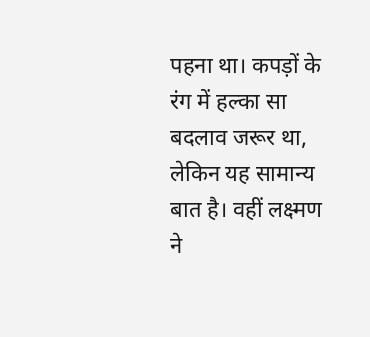पहना था। कपड़ों के रंग में हल्का सा बदलाव जरूर था, लेकिन यह सामान्य बात है। वहीं लक्ष्मण ने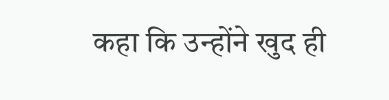कहा कि उन्होंने खुद ही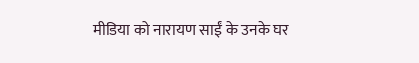मीडिया को नारायण साईं के उनके घर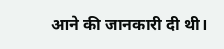आने की जानकारी दी थी।